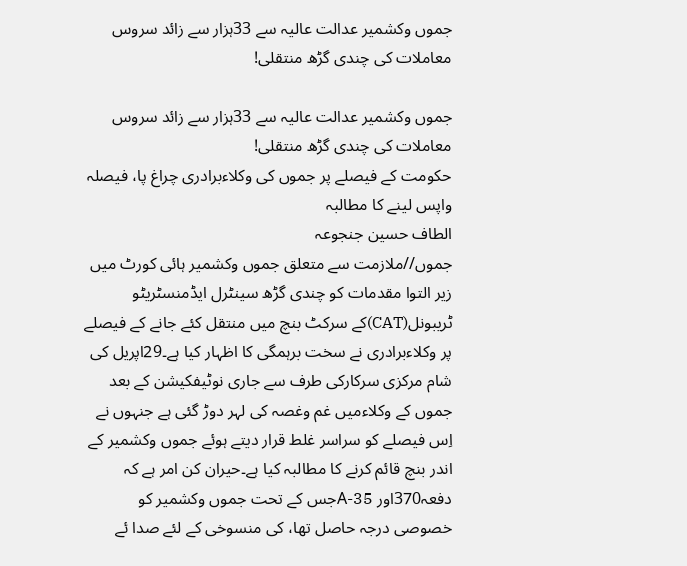جموں وکشمیر عدالت عالیہ سے 33ہزار سے زائد سروس معاملات کی چندی گڑھ منتقلی!

جموں وکشمیر عدالت عالیہ سے 33ہزار سے زائد سروس معاملات کی چندی گڑھ منتقلی!
حکومت کے فیصلے پر جموں کی وکلاءبرادری چراغ پا، فیصلہ واپس لینے کا مطالبہ
الطاف حسین جنجوعہ
جموں//ملازمت سے متعلق جموں وکشمیر ہائی کورٹ میں زیر التوا مقدمات کو چندی گڑھ سینٹرل ایڈمنسٹریٹو ٹریبونل(CAT)کے سرکٹ بنچ میں منتقل کئے جانے کے فیصلے پر وکلاءبرادری نے سخت برہمگی کا اظہار کیا ہے۔29اپریل کی شام مرکزی سرکارکی طرف سے جاری نوٹیفکیشن کے بعد جموں کے وکلاءمیں غم وغصہ کی لہر دوڑ گئی ہے جنہوں نے اِس فیصلے کو سراسر غلط قرار دیتے ہوئے جموں وکشمیر کے اندر بنچ قائم کرنے کا مطالبہ کیا ہے۔حیران کن امر ہے کہ دفعہ370اور 35-Aجس کے تحت جموں وکشمیر کو خصوصی درجہ حاصل تھا، کی منسوخی کے لئے صدا ئے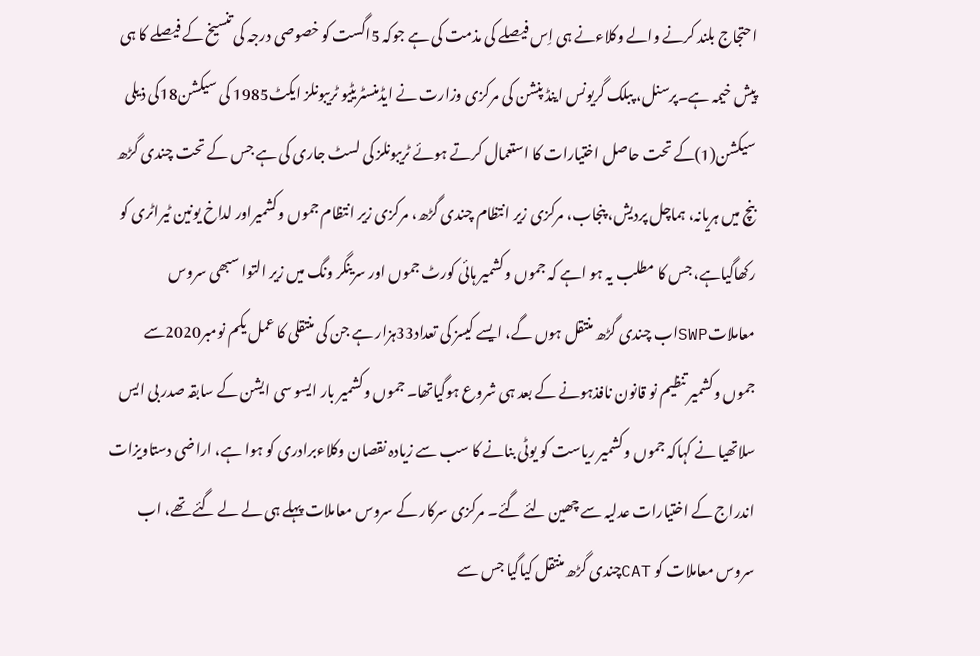احتجاج بلند کرنے والے وکلاءنے ہی اِس فیصلے کی مذمت کی ہے جوکہ 5اگست کو خصوصی درجہ کی تنسیخ کے فیصلے کا ہی پیش خیمہ ہے۔پرسنل، پبلک گریونس اینڈ پنشن کی مرکزی وزارت نے ایڈمنسٹریٹیو ٹریبونلز ایکٹ1985 کی سیکشن18کی ذیلی سیکشن(1)کے تحت حاصل اختیارات کا استعمال کرتے ہوئے ٹریبونلز کی لسٹ جاری کی ہے جس کے تحت چندی گڑھ بنچ میں ہریانہ، ہماچل پردیش، پنجاب، مرکزی زیر انتظام چندی گڑھ، مرکزی زیر انتظام جموں وکشمیراور لداخ یونین ٹیراٹری کو رکھاگیاہے، جس کا مطلب یہ ہو اہے کہ جموں وکشمیر ہائی کورٹ جموں اور سرینگر ونگ میں زیر التوا سبھی سروس معاملاتSWPاب چندی گڑھ منتقل ہوں گے، ایسے کیسز کی تعداد33ہزار ہے جن کی منتقلی کا عمل یکم نومبر2020سے جموں وکشمیر تنظیم نو قانون نافذہونے کے بعد ہی شروع ہوگیاتھا۔ جموں وکشمیر بار ایسو سی ایشن کے سابقہ صدر بی ایس سلاتھیا نے کہاکہ جموں وکشمیر ریاست کو یوٹی بنانے کا سب سے زیادہ نقصان وکلاءبرادری کو ہوا ہے، اراضی دستاویزات اندراج کے اختیارات عدلیہ سے چھین لئے گئے۔ مرکزی سرکار کے سروس معاملات پہلے ہی لے لے گئے تھے، اب سروس معاملات کو CATچندی گڑھ منتقل کیاگیا جس سے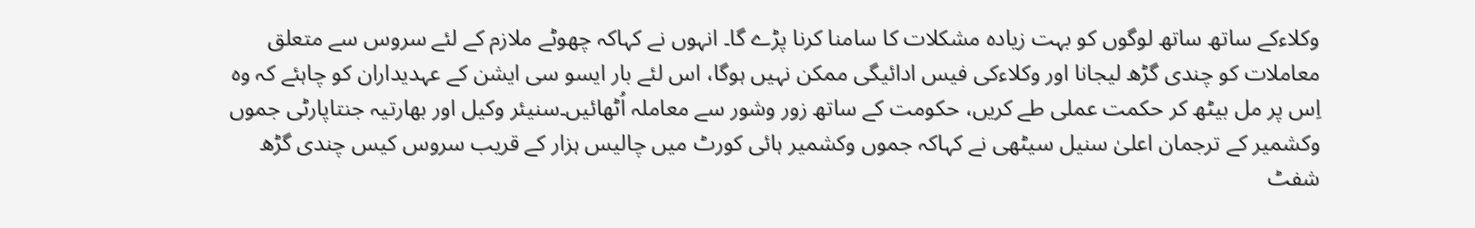وکلاءکے ساتھ ساتھ لوگوں کو بہت زیادہ مشکلات کا سامنا کرنا پڑے گا۔ انہوں نے کہاکہ چھوٹے ملازم کے لئے سروس سے متعلق معاملات کو چندی گڑھ لیجانا اور وکلاءکی فیس ادائیگی ممکن نہیں ہوگا، اس لئے بار ایسو سی ایشن کے عہدیداران کو چاہئے کہ وہ اِس پر مل بیٹھ کر حکمت عملی طے کریں، حکومت کے ساتھ زور وشور سے معاملہ اُٹھائیں۔سنیئر وکیل اور بھارتیہ جنتاپارٹی جموں وکشمیر کے ترجمان اعلیٰ سنیل سیٹھی نے کہاکہ جموں وکشمیر ہائی کورٹ میں چالیس ہزار کے قریب سروس کیس چندی گڑھ شفٹ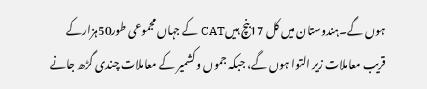ہوں گے۔ہندوستان میں کل 17بنچ ہیںCAT کے جہاں مجموعی طور50ہزارکے قریب معاملات زیر التوا ہوں گے، جبکہ جموں وکشمیر کے معاملات چندی گڑھ جانے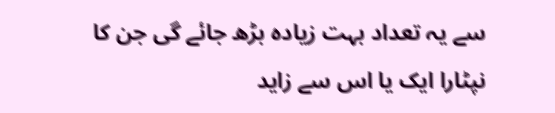سے یہ تعداد بہت زیادہ بڑھ جائے گی جن کا نپٹارا ایک یا اس سے زاید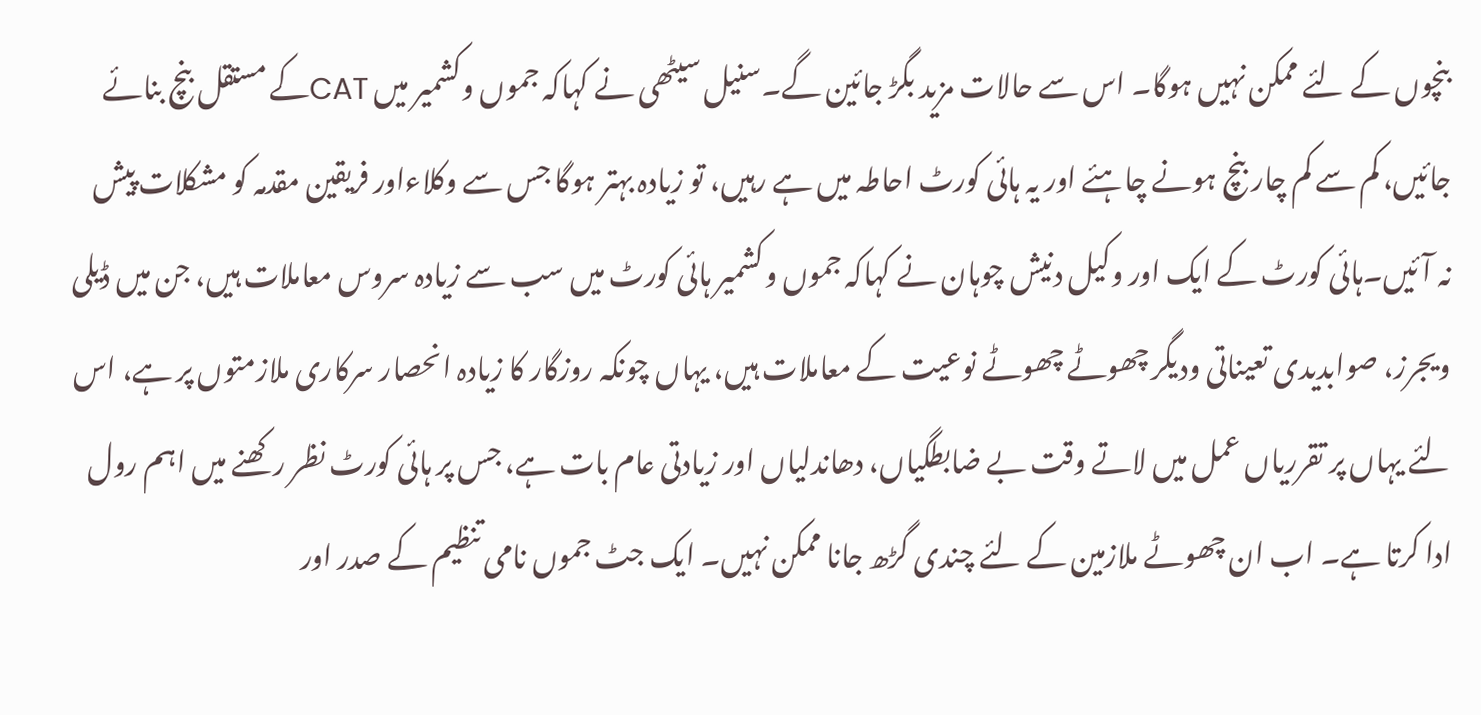بنچوں کے لئے ممکن نہیں ہوگا۔ اس سے حالات مزید بگڑ جائین گے۔سنیل سیٹھی نے کہاکہ جموں وکشمیر میں CATکے مستقل بنچ بنائے جائیں، کم سے کم چار بنچ ہونے چاہئے اور یہ ہائی کورٹ احاطہ میں ہے رہیں، تو زیادہ بہتر ہوگا جس سے وکلاءاور فریقین مقدمہ کو مشکلات پیش نہ آئیں۔ہائی کورٹ کے ایک اور وکیل دنیش چوہان نے کہاکہ جموں وکشمیر ہائی کورٹ میں سب سے زیادہ سروس معاملات ہیں، جن میں ڈیلی ویجرز، صوابدیدی تعیناتی ودیگر چھوٹے چھوٹے نوعیت کے معاملات ہیں، یہاں چونکہ روزگار کا زیادہ انحصار سرکاری ملازمتوں پر ہے، اس لئے یہاں پر تقرریاں عمل میں لاتے وقت بے ضابطگیاں، دھاندلیاں اور زیادتی عام بات ہے، جس پر ہائی کورٹ نظر رکھنے میں اہم رول ادا کرتا ہے۔ اب ان چھوٹے ملازمین کے لئے چندی گڑھ جانا ممکن نہیں۔ ایک جٹ جموں نامی تنظیم کے صدر اور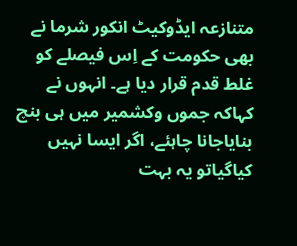متنازعہ ایڈوکیٹ انکور شرما نے بھی حکومت کے اِس فیصلے کو غلط قدم قرار دیا ہے۔ انہوں نے کہاکہ جموں وکشمیر میں ہی بنچ بنایاجانا چاہئے، اگر ایسا نہیں کیاگیاتو یہ بہت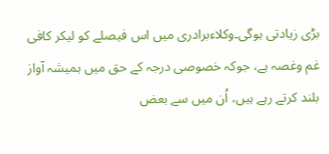بڑی زیادتی ہوگی۔وکلاءبرادری میں اس فیصلے کو لیکر کافی غم وغصہ ہے، جوکہ خصوصی درجہ کے حق میں ہمیشہ آواز بلند کرتے رہے ہیں، اُن میں سے بعض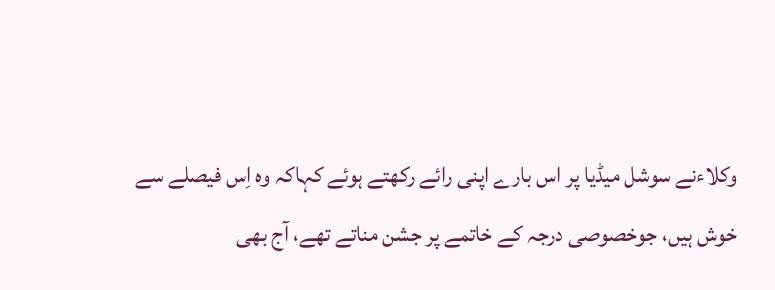وکلاءنے سوشل میڈیا پر اس بارے اپنی رائے رکھتے ہوئے کہاکہ وہ اِس فیصلے سے خوش ہیں، جوخصوصی درجہ کے خاتمے پر جشن مناتے تھے، آج بھی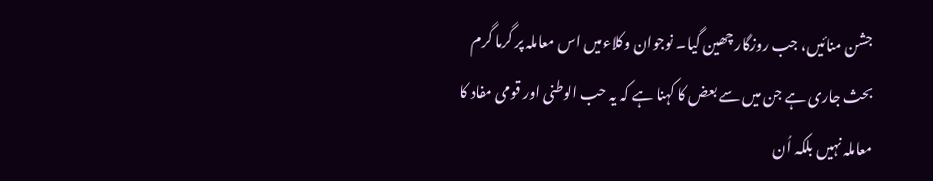جشن منائیں، جب روزگار چھین گیا۔ نوجوان وکلاءمیں اس معاملہ پر گرما گرم بحث جاری ہے جن میں سے بعض کا کہنا ہے کہ یہ حب الوطنی اور قومی مفاد کا معاملہ نہیں بلکہ اُن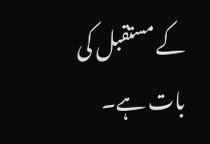کے مستقبل کی بات ہے۔